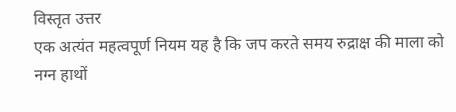विस्तृत उत्तर
एक अत्यंत महत्वपूर्ण नियम यह है कि जप करते समय रुद्राक्ष की माला को नग्न हाथों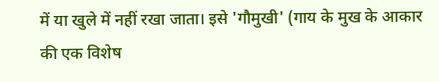में या खुले में नहीं रखा जाता। इसे 'गौमुखी' (गाय के मुख के आकार की एक विशेष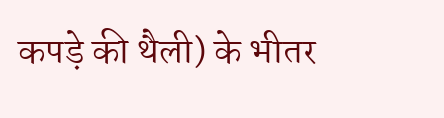कपड़े की थैली) के भीतर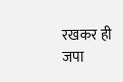रखकर ही जपा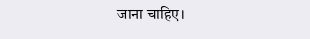जाना चाहिए।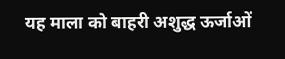यह माला को बाहरी अशुद्ध ऊर्जाओं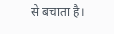से बचाता है।